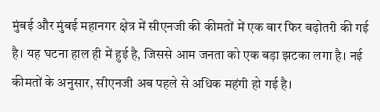मुंबई और मुंबई महानगर क्षेत्र में सीएनजी की कीमतों में एक बार फिर बढ़ोतरी की गई है। यह घटना हाल ही में हुई है, जिससे आम जनता को एक बड़ा झटका लगा है। नई कीमतों के अनुसार, सीएनजी अब पहले से अधिक महंगी हो गई है।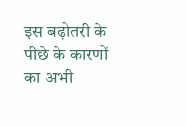इस बढ़ोतरी के पीछे के कारणों का अभी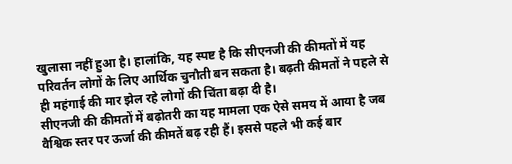खुलासा नहीं हुआ है। हालांकि, यह स्पष्ट है कि सीएनजी की कीमतों में यह परिवर्तन लोगों के लिए आर्थिक चुनौती बन सकता है। बढ़ती कीमतों ने पहले से ही महंगाई की मार झेल रहे लोगों की चिंता बढ़ा दी है।
सीएनजी की कीमतों में बढ़ोतरी का यह मामला एक ऐसे समय में आया है जब वैश्विक स्तर पर ऊर्जा की कीमतें बढ़ रही हैं। इससे पहले भी कई बार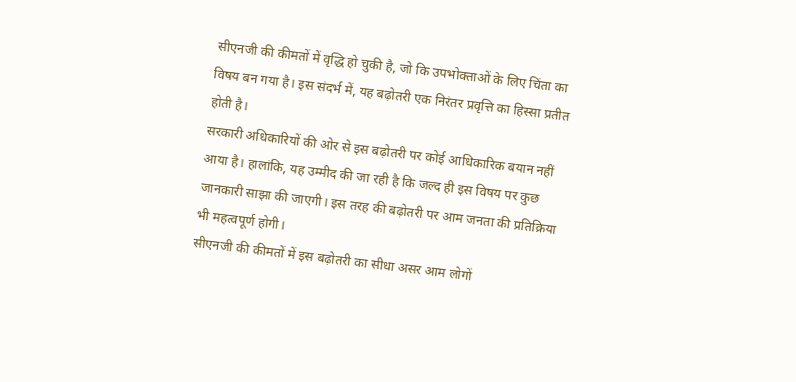सीएनजी की कीमतों में वृद्धि हो चुकी है, जो कि उपभोक्ताओं के लिए चिंता का विषय बन गया है। इस संदर्भ में, यह बढ़ोतरी एक निरंतर प्रवृत्ति का हिस्सा प्रतीत होती है।
सरकारी अधिकारियों की ओर से इस बढ़ोतरी पर कोई आधिकारिक बयान नहीं आया है। हालांकि, यह उम्मीद की जा रही है कि जल्द ही इस विषय पर कुछ जानकारी साझा की जाएगी। इस तरह की बढ़ोतरी पर आम जनता की प्रतिक्रिया भी महत्वपूर्ण होगी।
सीएनजी की कीमतों में इस बढ़ोतरी का सीधा असर आम लोगों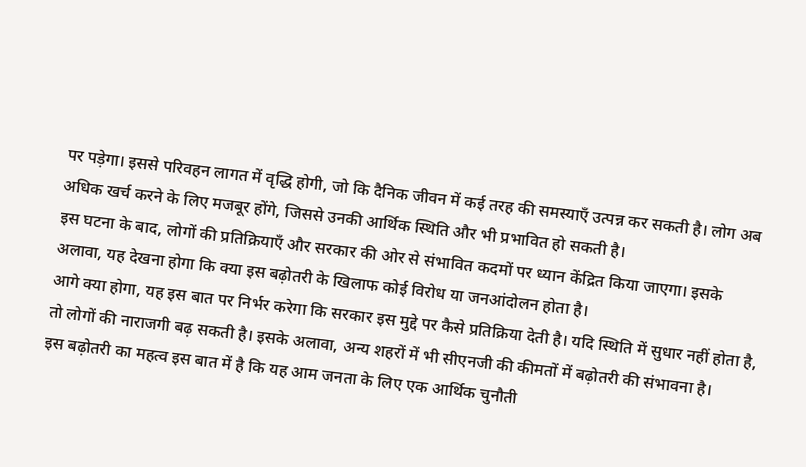पर पड़ेगा। इससे परिवहन लागत में वृद्धि होगी, जो कि दैनिक जीवन में कई तरह की समस्याएँ उत्पन्न कर सकती है। लोग अब अधिक खर्च करने के लिए मजबूर होंगे, जिससे उनकी आर्थिक स्थिति और भी प्रभावित हो सकती है।
इस घटना के बाद, लोगों की प्रतिक्रियाएँ और सरकार की ओर से संभावित कदमों पर ध्यान केंद्रित किया जाएगा। इसके अलावा, यह देखना होगा कि क्या इस बढ़ोतरी के खिलाफ कोई विरोध या जनआंदोलन होता है।
आगे क्या होगा, यह इस बात पर निर्भर करेगा कि सरकार इस मुद्दे पर कैसे प्रतिक्रिया देती है। यदि स्थिति में सुधार नहीं होता है, तो लोगों की नाराजगी बढ़ सकती है। इसके अलावा, अन्य शहरों में भी सीएनजी की कीमतों में बढ़ोतरी की संभावना है।
इस बढ़ोतरी का महत्व इस बात में है कि यह आम जनता के लिए एक आर्थिक चुनौती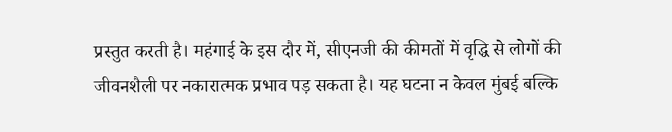प्रस्तुत करती है। महंगाई के इस दौर में, सीएनजी की कीमतों में वृद्धि से लोगों की जीवनशैली पर नकारात्मक प्रभाव पड़ सकता है। यह घटना न केवल मुंबई बल्कि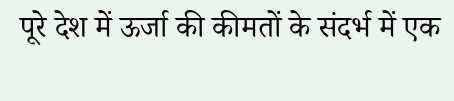पूरे देश में ऊर्जा की कीमतों के संदर्भ में एक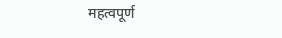महत्वपूर्ण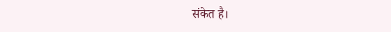संकेत है।